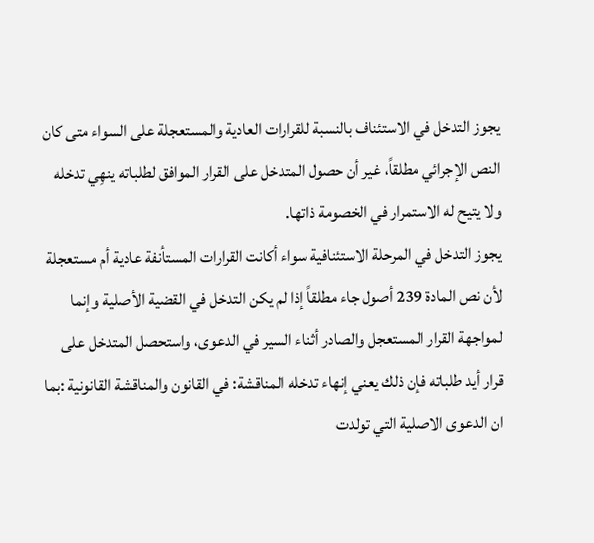يجوز التدخل في الاستئناف بالنسبة للقرارات العادية والمستعجلة على السواء متى كان النص الإجرائي مطلقاً، غير أن حصول المتدخل على القرار الموافق لطلباته ينهِي تدخله ولا يتيح له الاستمرار في الخصومة ذاتها.
يجوز التدخل في المرحلة الاستئنافية سواء أكانت القرارات المستأنفة عادية أم مستعجلة لأن نص المادة 239 أصول جاء مطلقاً إذا لم يكن التدخل في القضية الأصلية وإنما لمواجهة القرار المستعجل والصادر أثناء السير في الدعوى، واستحصل المتدخل على قرار أيد طلباته فإن ذلك يعني إنهاء تدخله المناقشة: في القانون والمناقشة القانونية :بما ان الدعوى الاصلية التي تولدت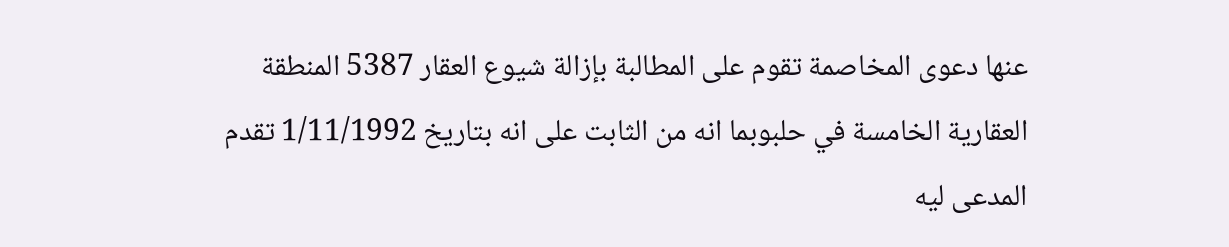عنها دعوى المخاصمة تقوم على المطالبة بإزالة شيوع العقار 5387 المنطقة العقارية الخامسة في حلبوبما انه من الثابت على انه بتاريخ 1/11/1992 تقدم المدعى ليه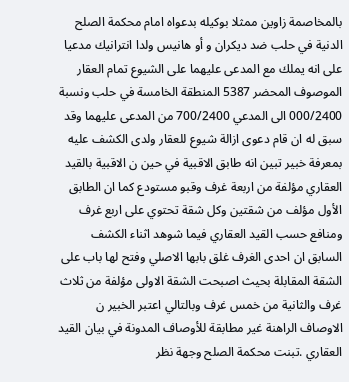بالمخاصمة زاوين ممثلا بوكيله بدعواه امام محكمة الصلح الدنية في حلب ضد ديكران و أو هانيس ولدا انترانيك مدعيا على انه يملك مع المدعى عليهما على الشيوع تمام العقار الموصوف المحضر 5387 المنطقة الخامسة في حلب ونسبة 000/2400 الى المدعي 700/2400 من المدعى عليهما وقد سبق له ان قام دعوى ازالة شيوع للعقار ولدى الكشف عليه بمعرفة خبير تبين انه طابق الاقبية في حين ن الاقبية بالقيد العقاري مؤلفة من اربعة غرف وقبو مستودع كما ان الطابق الأول مؤلف من شقتين وكل شقة تحتوي على اربع غرف ومنافع حسب القيد العقاري فيما شوهد اثناء الكشف السابق ان احدى الغرف غلق بابها الاصلي وفتح لها باب على الشقة المقابلة بحيث اصبحت الشقة الاولى مؤلفة من ثلاث غرف والثانية من خمس غرف وبالتالي اعتبر الخبير ن الاوصاف الراهنة غير مطابقة للأوصاف المدونة في بيان القيد العقاري .تبنت محكمة الصلح وجهة نظر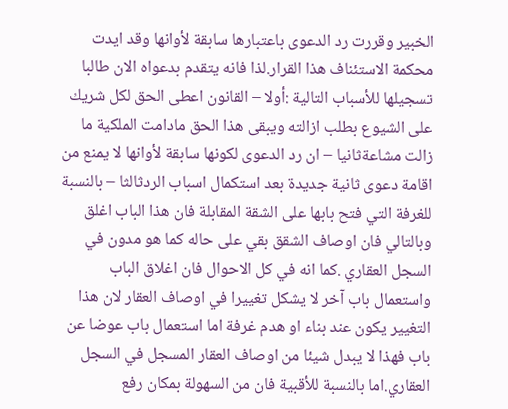الخبير وقررت رد الدعوى باعتبارها سابقة لأوانها وقد ايدت محكمة الاستئناف هذا القرار.لذا فانه يتقدم بدعواه الان طالبا تسجيلها للأسباب التالية :أولا – القانون اعطى الحق لكل شريك على الشيوع بطلب ازالته ويبقى هذا الحق مادامت الملكية ما زالت مشاعةثانيا – ان رد الدعوى لكونها سابقة لأوانها لا يمنع من اقامة دعوى ثانية جديدة بعد استكمال اسباب الردثالثا – بالنسبة للغرفة التي فتح بابها على الشقة المقابلة فان هذا الباب اغلق وبالتالي فان اوصاف الشقق بقي على حاله كما هو مدون في السجل العقاري .كما انه في كل الاحوال فان اغلاق الباب واستعمال باب آخر لا يشكل تغييرا في اوصاف العقار لان هذا التغيير يكون عند بناء او هدم غرفة اما استعمال باب عوضا عن باب فهذا لا يبدل شيئا من اوصاف العقار المسجل في السجل العقاري.اما بالنسبة للأقبية فان من السهولة بمكان رفع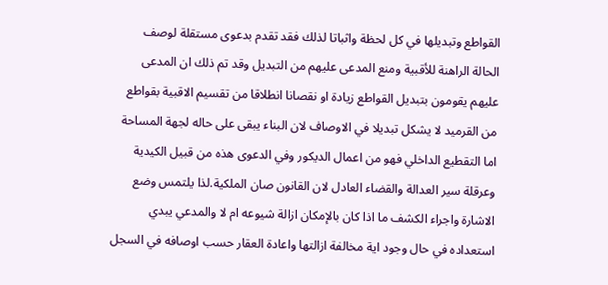القواطع وتبديلها في كل لحظة واثباتا لذلك فقد تقدم بدعوى مستقلة لوصف الحالة الراهنة للأقبية ومنع المدعى عليهم من التبديل وقد تم ذلك ان المدعى عليهم يقومون بتبديل القواطع زيادة او نقصانا انطلاقا من تقسيم الاقبية بقواطع من القرميد لا يشكل تبديلا في الاوصاف لان البناء يبقى على حاله لجهة المساحة اما التقطيع الداخلي فهو من اعمال الديكور وفي الدعوى هذه من قبيل الكيدية وعرقلة سير العدالة والقضاء العادل لان القانون صان الملكية.لذا يلتمس وضع الاشارة واجراء الكشف ما اذا كان بالإمكان ازالة شيوعه ام لا والمدعي يبدي استعداده في حال وجود اية مخالفة ازالتها واعادة العقار حسب اوصافه في السجل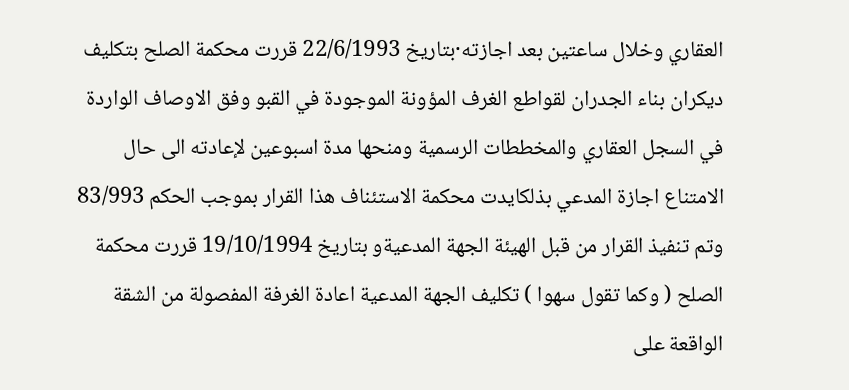العقاري وخلال ساعتين بعد اجازته·بتاريخ 22/6/1993 قررت محكمة الصلح بتكليف ديكران بناء الجدران لقواطع الغرف المؤونة الموجودة في القبو وفق الاوصاف الواردة في السجل العقاري والمخططات الرسمية ومنحها مدة اسبوعين لإعادته الى حال الامتناع اجازة المدعي بذلكايدت محكمة الاستئناف هذا القرار بموجب الحكم 83/993 وتم تنفيذ القرار من قبل الهيئة الجهة المدعيةو بتاريخ 19/10/1994 قررت محكمة الصلح ( وكما تقول سهوا ) تكليف الجهة المدعية اعادة الغرفة المفصولة من الشقة الواقعة على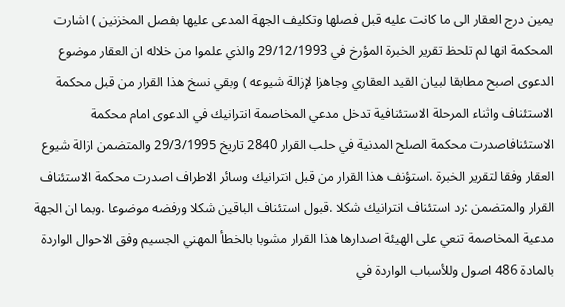يمين درج العقار الى ما كانت عليه قبل فصلها وتكليف الجهة المدعى عليها بفصل المخزنين ) اشارت المحكمة انها لم تلحظ تقرير الخبرة المؤرخ في 29/12/1993 والذي علموا من خلاله ان العقار موضوع الدعوى اصبح مطابقا لبيان القيد العقاري وجاهزا لإزالة شيوعه ) وبقي نسخ هذا القرار من قبل محكمة الاستئناف واثناء المرحلة الاستئنافية تدخل مدعي المخاصمة انترانيك في الدعوى امام محكمة الاستئنافاصدرت محكمة الصلح المدنية في حلب القرار 2840 تاريخ 29/3/1995 والمتضمن ازالة شيوع العقار وفقا لتقرير الخبرة .استؤنف هذا القرار من قبل انترانيك وسائر الاطراف اصدرت محكمة الاستئناف القرار والمتضمن :رد استئناف انترانيك شكلا .قبول استئناف الباقين شكلا ورفضه موضوعا .وبما ان الجهة مدعية المخاصمة تنعي على الهيئة اصدارها هذا القرار مشوبا بالخطأ المهني الجسيم وفق الاحوال الواردة بالمادة 486 اصول وللأسباب الواردة في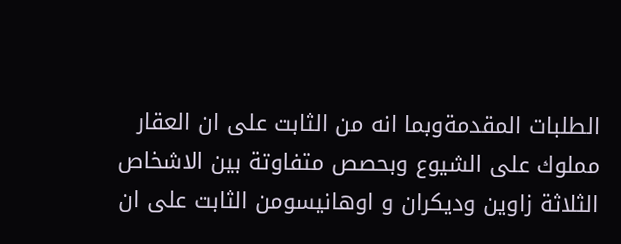الطلبات المقدمةوبما انه من الثابت على ان العقار مملوك على الشيوع وبحصص متفاوتة بين الاشخاص الثلاثة زاوين وديكران و اوهانيسومن الثابت على ان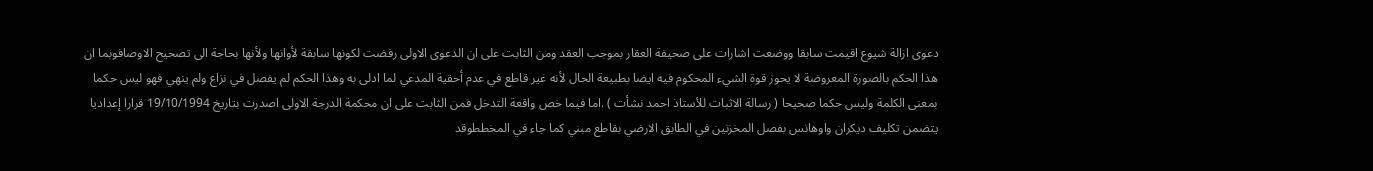دعوى ازالة شيوع اقيمت سابقا ووضعت اشارات على صحيفة العقار بموجب العقد ومن الثابت على ان الدعوى الاولى رفضت لكونها سابقة لأوانها ولأنها بحاجة الى تصحيح الاوصافوبما ان هذا الحكم بالصورة المعروضة لا يحوز قوة الشيء المحكوم فيه ايضا بطبيعة الحال لأنه غير قاطع في عدم أحقية المدعي لما ادلى به وهذا الحكم لم يفصل في نزاع ولم ينهي فهو ليس حكما بمعنى الكلمة وليس حكما صحيحا ( رسالة الاثبات للأستاذ احمد نشأت ) .اما فيما خص واقعة التدخل فمن الثابت على ان محكمة الدرجة الاولى اصدرت بتاريخ 19/10/1994 قرارا إعداديا يتضمن تكليف ديكران واوهانس بفصل المخزنين في الطابق الارضي بقاطع مبني كما جاء في المخططوقد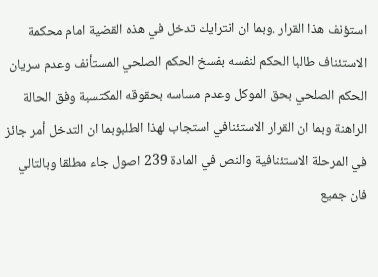استؤنف هذا القرار .وبما ان انترايك تدخل في هذه القضية امام محكمة الاستئناف طالبا الحكم لنفسه بفسخ الحكم الصلحي المستأنف وعدم سريان الحكم الصلحي بحق الموكل وعدم مساسه بحقوقه المكتسبة وفق الحالة الراهنة وبما ان القرار الاستئنافي استجاب لهذا الطلبوبما ان التدخل أمر جائز في المرحلة الاستئنافية والنص في المادة 239 اصول جاء مطلقا وبالتالي فان جميع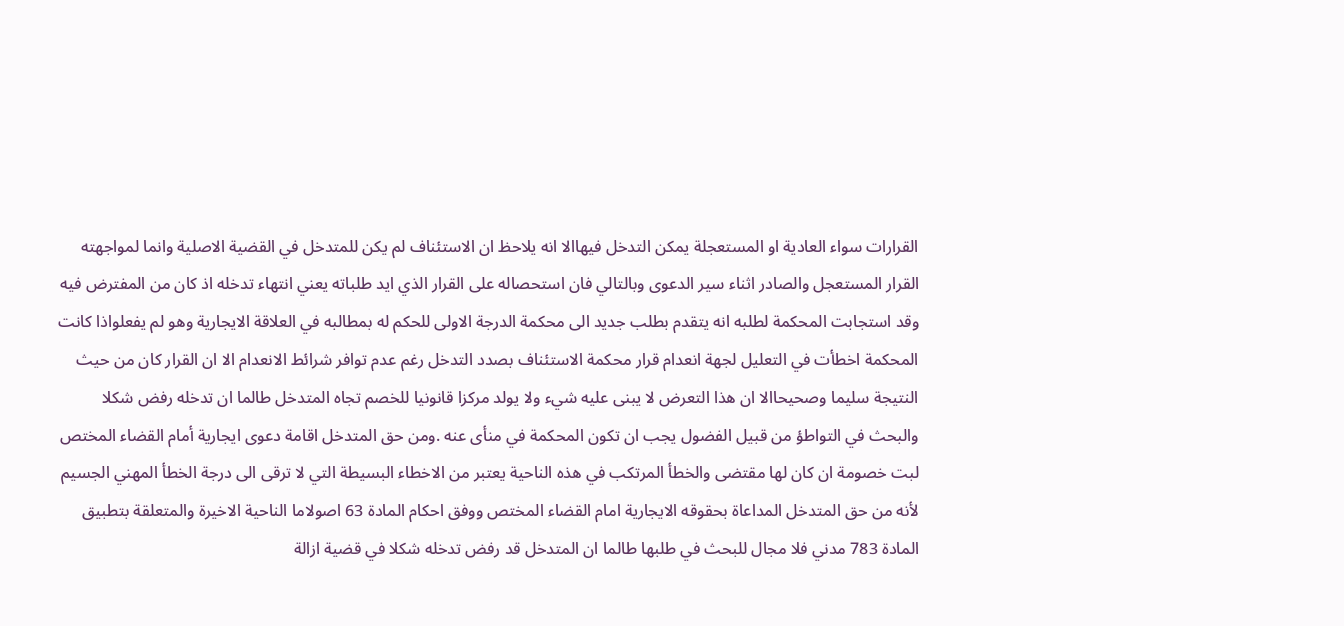القرارات سواء العادية او المستعجلة يمكن التدخل فيهاالا انه يلاحظ ان الاستئناف لم يكن للمتدخل في القضية الاصلية وانما لمواجهته القرار المستعجل والصادر اثناء سير الدعوى وبالتالي فان استحصاله على القرار الذي ايد طلباته يعني انتهاء تدخله اذ كان من المفترض فيه وقد استجابت المحكمة لطلبه انه يتقدم بطلب جديد الى محكمة الدرجة الاولى للحكم له بمطالبه في العلاقة الايجارية وهو لم يفعلواذا كانت المحكمة اخطأت في التعليل لجهة انعدام قرار محكمة الاستئناف بصدد التدخل رغم عدم توافر شرائط الانعدام الا ان القرار كان من حيث النتيجة سليما وصحيحاالا ان هذا التعرض لا يبنى عليه شيء ولا يولد مركزا قانونيا للخصم تجاه المتدخل طالما ان تدخله رفض شكلا والبحث في التواطؤ من قبيل الفضول يجب ان تكون المحكمة في منأى عنه .ومن حق المتدخل اقامة دعوى ايجارية أمام القضاء المختص لبت خصومة ان كان لها مقتضى والخطأ المرتكب في هذه الناحية يعتبر من الاخطاء البسيطة التي لا ترقى الى درجة الخطأ المهني الجسيم لأنه من حق المتدخل المداعاة بحقوقه الايجارية امام القضاء المختص ووفق احكام المادة 63 اصولاما الناحية الاخيرة والمتعلقة بتطبيق المادة 783 مدني فلا مجال للبحث في طلبها طالما ان المتدخل قد رفض تدخله شكلا في قضية ازالة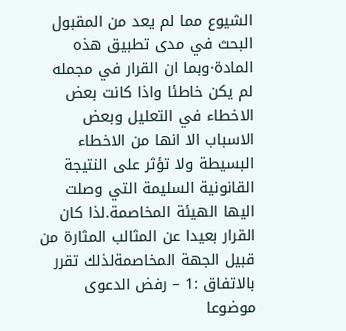الشيوع مما لم يعد من المقبول البحث في مدى تطبيق هذه المادة·وبما ان القرار في مجمله لم يكن خاطئا واذا كانت بعض الاخطاء في التعليل وبعض الاسباب الا انها من الاخطاء البسيطة ولا تؤثر على النتيجة القانونية السليمة التي وصلت اليها الهيئة المخاصمة.لذا كان القرار بعيدا عن المثالب المثارة من قبيل الجهة المخاصمةلذلك تقرر بالاتفاق :1 – رفض الدعوى موضوعا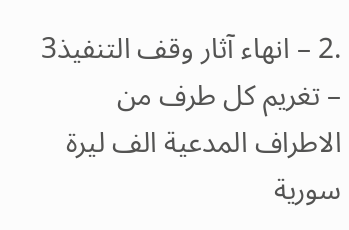.2 – انهاء آثار وقف التنفيذ3 – تغريم كل طرف من الاطراف المدعية الف ليرة سورية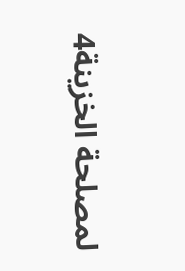لمصلحة الخزينة4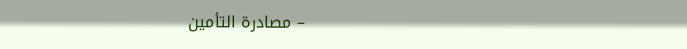– مصادرة التأمين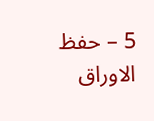5 – حفظ الاوراق